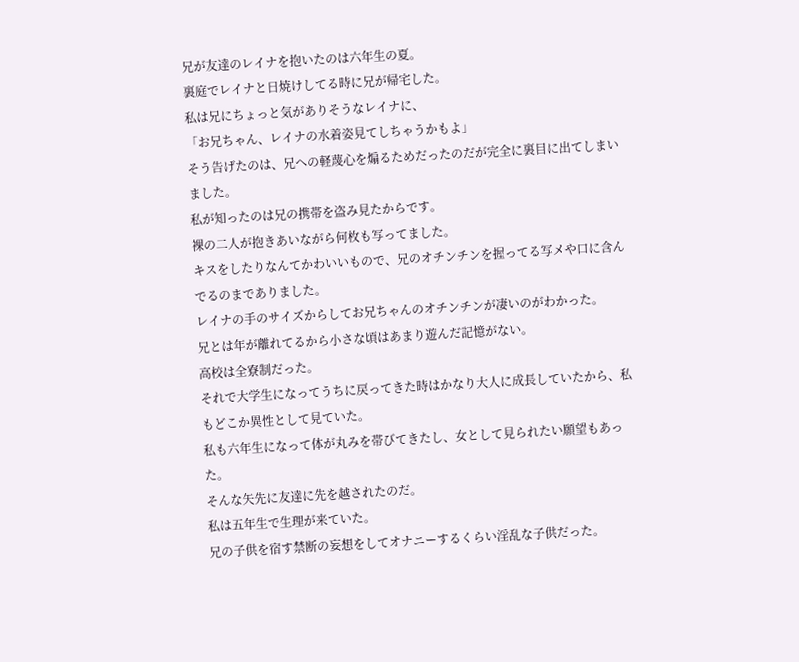兄が友達のレイナを抱いたのは六年生の夏。
裏庭でレイナと日焼けしてる時に兄が帰宅した。
私は兄にちょっと気がありそうなレイナに、
「お兄ちゃん、レイナの水着姿見てしちゃうかもよ」
そう告げたのは、兄への軽蔑心を煽るためだったのだが完全に裏目に出てしまいました。
私が知ったのは兄の携帯を盗み見たからです。
裸の二人が抱きあいながら何枚も写ってました。
キスをしたりなんてかわいいもので、兄のオチンチンを握ってる写メや口に含んでるのまでありました。
レイナの手のサイズからしてお兄ちゃんのオチンチンが凄いのがわかった。
兄とは年が離れてるから小さな頃はあまり遊んだ記憶がない。
高校は全寮制だった。
それで大学生になってうちに戻ってきた時はかなり大人に成長していたから、私もどこか異性として見ていた。
私も六年生になって体が丸みを帯びてきたし、女として見られたい願望もあった。
そんな矢先に友達に先を越されたのだ。
私は五年生で生理が来ていた。
兄の子供を宿す禁断の妄想をしてオナニーするくらい淫乱な子供だった。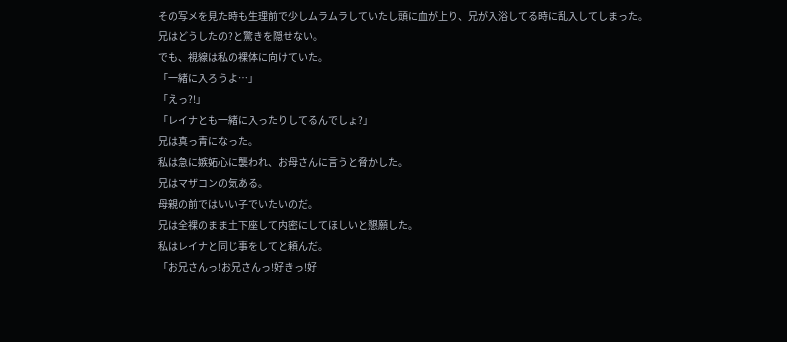その写メを見た時も生理前で少しムラムラしていたし頭に血が上り、兄が入浴してる時に乱入してしまった。
兄はどうしたの?と驚きを隠せない。
でも、視線は私の裸体に向けていた。
「一緒に入ろうよ…」
「えっ?!」
「レイナとも一緒に入ったりしてるんでしょ?」
兄は真っ青になった。
私は急に嫉妬心に襲われ、お母さんに言うと脅かした。
兄はマザコンの気ある。
母親の前ではいい子でいたいのだ。
兄は全裸のまま土下座して内密にしてほしいと懇願した。
私はレイナと同じ事をしてと頼んだ。
「お兄さんっ!お兄さんっ!好きっ!好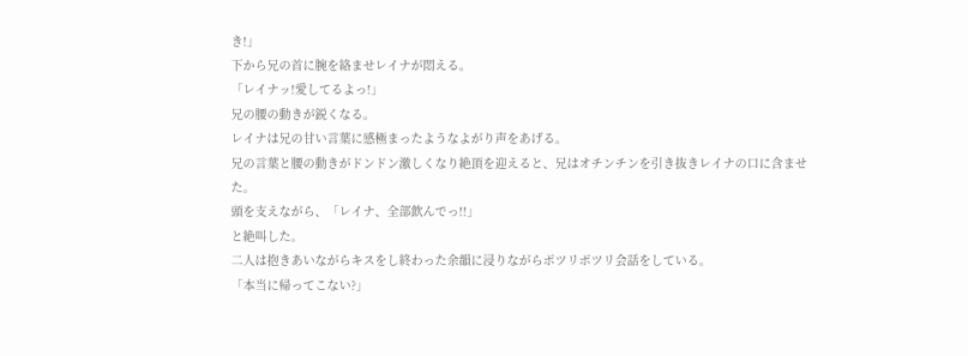き!」
下から兄の首に腕を絡ませレイナが悶える。
「レイナッ!愛してるよっ!」
兄の腰の動きが鋭くなる。
レイナは兄の甘い言葉に感極まったようなよがり声をあげる。
兄の言葉と腰の動きがドンドン激しくなり絶頂を迎えると、兄はオチンチンを引き抜きレイナの口に含ませた。
頭を支えながら、「レイナ、全部飲んでっ!!」
と絶叫した。
二人は抱きあいながらキスをし終わった余韻に浸りながらポツリポツリ会話をしている。
「本当に帰ってこない?」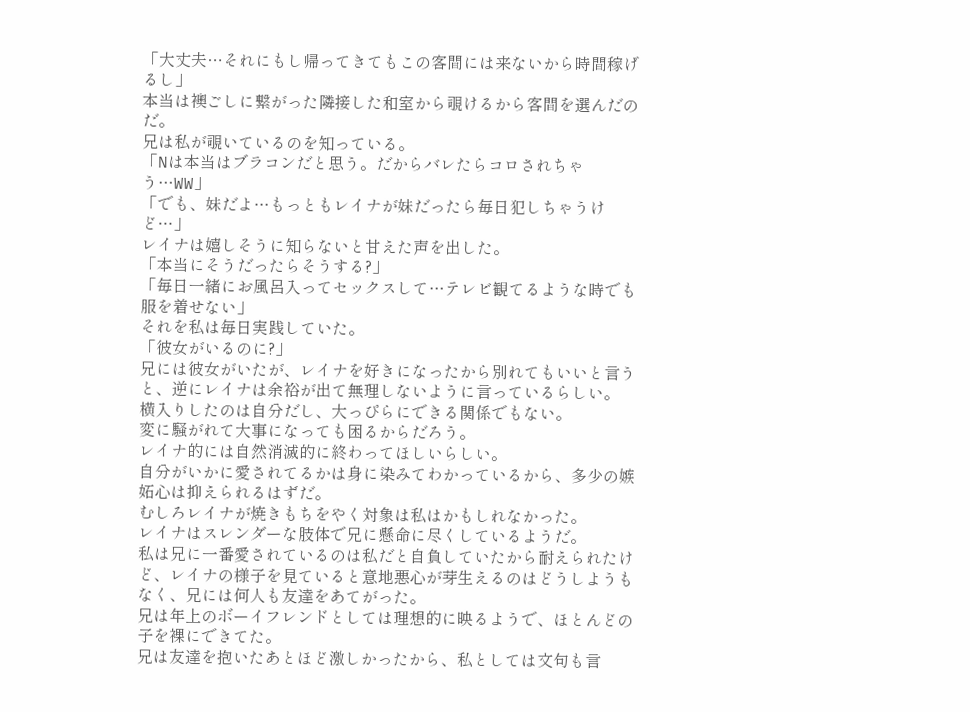「大丈夫…それにもし帰ってきてもこの客間には来ないから時間稼げるし」
本当は襖ごしに繋がった隣接した和室から覗けるから客間を選んだのだ。
兄は私が覗いているのを知っている。
「Nは本当はブラコンだと思う。だからバレたらコロされちゃう…WW」
「でも、妹だよ…もっともレイナが妹だったら毎日犯しちゃうけど…」
レイナは嬉しそうに知らないと甘えた声を出した。
「本当にそうだったらそうする?」
「毎日一緒にお風呂入ってセックスして…テレビ観てるような時でも服を着せない」
それを私は毎日実践していた。
「彼女がいるのに?」
兄には彼女がいたが、レイナを好きになったから別れてもいいと言うと、逆にレイナは余裕が出て無理しないように言っているらしい。
横入りしたのは自分だし、大っぴらにできる関係でもない。
変に騒がれて大事になっても困るからだろう。
レイナ的には自然消滅的に終わってほしいらしい。
自分がいかに愛されてるかは身に染みてわかっているから、多少の嫉妬心は抑えられるはずだ。
むしろレイナが焼きもちをやく対象は私はかもしれなかった。
レイナはスレンダーな肢体で兄に懸命に尽くしているようだ。
私は兄に一番愛されているのは私だと自負していたから耐えられたけど、レイナの様子を見ていると意地悪心が芽生えるのはどうしようもなく、兄には何人も友達をあてがった。
兄は年上のボーイフレンドとしては理想的に映るようで、ほとんどの子を裸にできてた。
兄は友達を抱いたあとほど激しかったから、私としては文句も言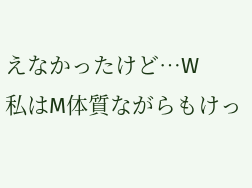えなかったけど…W
私はM体質ながらもけっ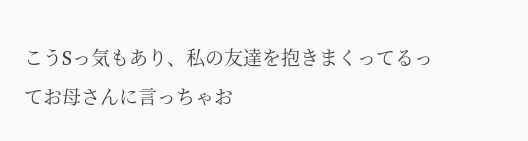こうSっ気もあり、私の友達を抱きまくってるってお母さんに言っちゃお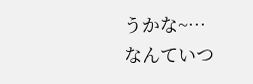うかな~…
なんていつ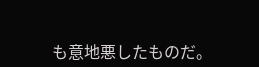も意地悪したものだ。